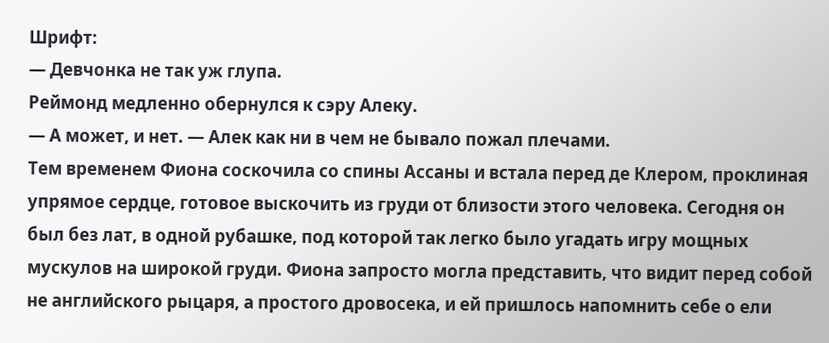Шрифт:
— Девчонка не так уж глупа.
Реймонд медленно обернулся к сэру Алеку.
— А может, и нет. — Алек как ни в чем не бывало пожал плечами.
Тем временем Фиона соскочила со спины Ассаны и встала перед де Клером, проклиная упрямое сердце, готовое выскочить из груди от близости этого человека. Сегодня он был без лат, в одной рубашке, под которой так легко было угадать игру мощных мускулов на широкой груди. Фиона запросто могла представить, что видит перед собой не английского рыцаря, а простого дровосека, и ей пришлось напомнить себе о ели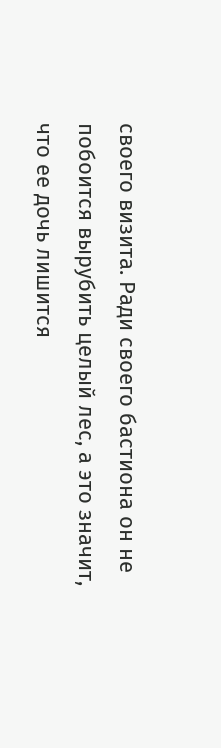своего визита. Ради своего бастиона он не побоится вырубить целый лес, а это значит, что ее дочь лишится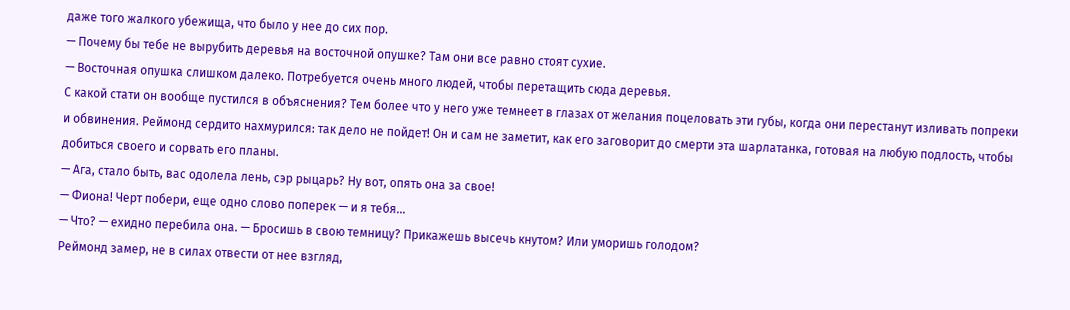даже того жалкого убежища, что было у нее до сих пор.
— Почему бы тебе не вырубить деревья на восточной опушке? Там они все равно стоят сухие.
— Восточная опушка слишком далеко. Потребуется очень много людей, чтобы перетащить сюда деревья.
С какой стати он вообще пустился в объяснения? Тем более что у него уже темнеет в глазах от желания поцеловать эти губы, когда они перестанут изливать попреки и обвинения. Реймонд сердито нахмурился: так дело не пойдет! Он и сам не заметит, как его заговорит до смерти эта шарлатанка, готовая на любую подлость, чтобы добиться своего и сорвать его планы.
— Ага, стало быть, вас одолела лень, сэр рыцарь? Ну вот, опять она за свое!
— Фиона! Черт побери, еще одно слово поперек — и я тебя…
— Что? — ехидно перебила она. — Бросишь в свою темницу? Прикажешь высечь кнутом? Или уморишь голодом?
Реймонд замер, не в силах отвести от нее взгляд,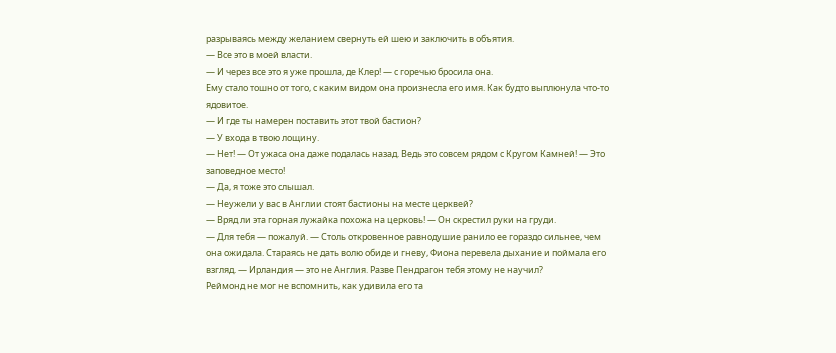разрываясь между желанием свернуть ей шею и заключить в объятия.
— Все это в моей власти.
— И через все это я уже прошла, де Клер! — с горечью бросила она.
Ему стало тошно от того, с каким видом она произнесла его имя. Как будто выплюнула что-то ядовитое.
— И где ты намерен поставить этот твой бастион?
— У входа в твою лощину.
— Нет! — От ужаса она даже подалась назад. Ведь это совсем рядом с Кругом Камней! — Это заповедное место!
— Да, я тоже это слышал.
— Неужели у вас в Англии стоят бастионы на месте церквей?
— Вряд ли эта горная лужайка похожа на церковь! — Он скрестил руки на груди.
— Для тебя — пожалуй. — Столь откровенное равнодушие ранило ее гораздо сильнее, чем она ожидала. Стараясь не дать волю обиде и гневу, Фиона перевела дыхание и поймала его взгляд. — Ирландия — это не Англия. Разве Пендрагон тебя этому не научил?
Реймонд не мог не вспомнить, как удивила его та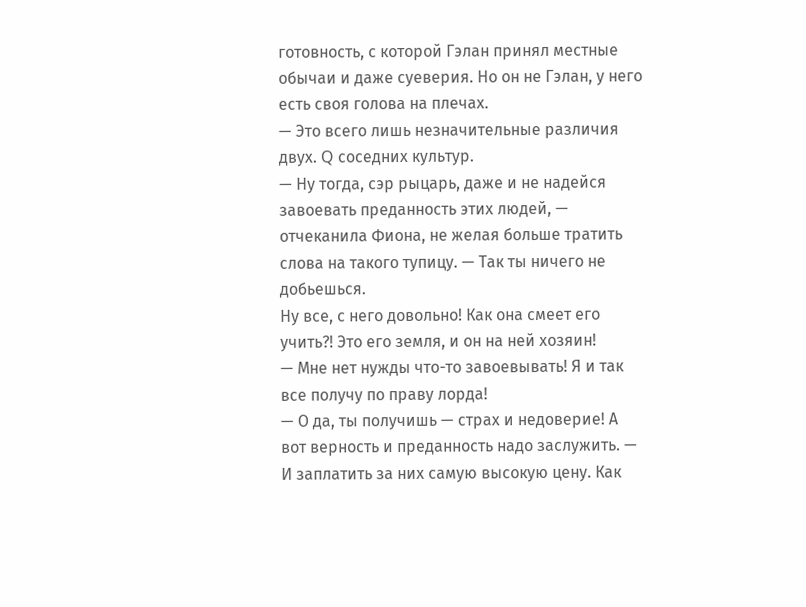готовность, с которой Гэлан принял местные обычаи и даже суеверия. Но он не Гэлан, у него есть своя голова на плечах.
— Это всего лишь незначительные различия двух. Q соседних культур.
— Ну тогда, сэр рыцарь, даже и не надейся завоевать преданность этих людей, — отчеканила Фиона, не желая больше тратить слова на такого тупицу. — Так ты ничего не добьешься.
Ну все, с него довольно! Как она смеет его учить?! Это его земля, и он на ней хозяин!
— Мне нет нужды что-то завоевывать! Я и так все получу по праву лорда!
— О да, ты получишь — страх и недоверие! А вот верность и преданность надо заслужить. — И заплатить за них самую высокую цену. Как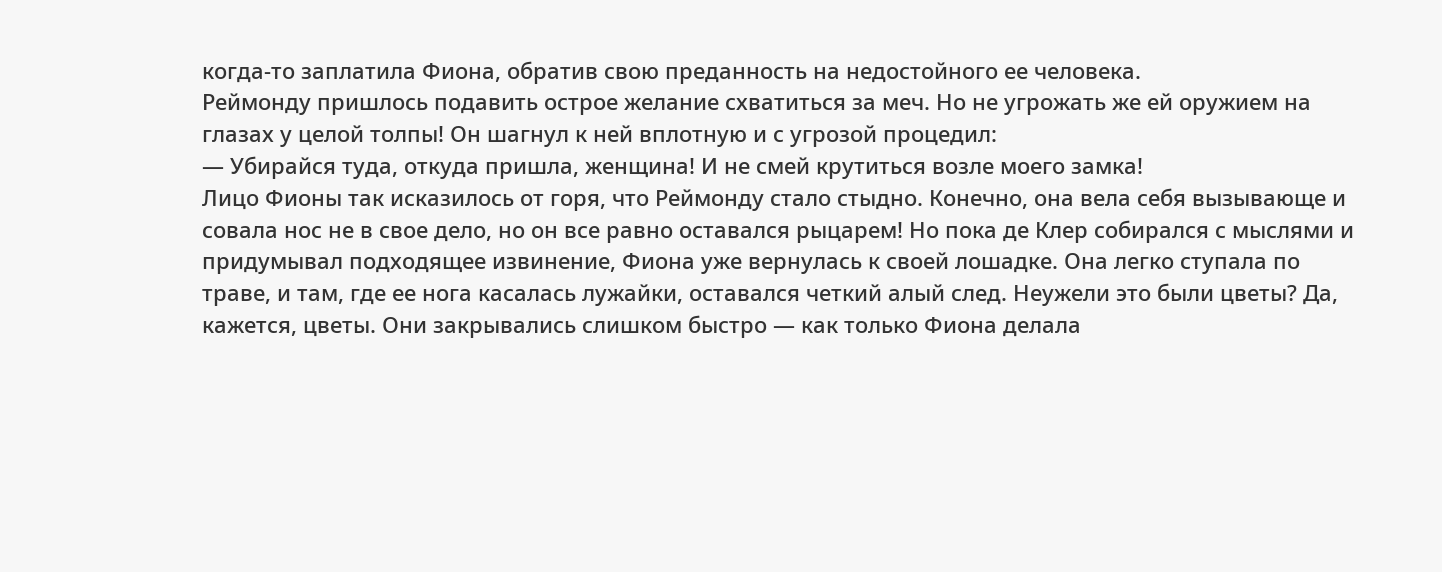когда-то заплатила Фиона, обратив свою преданность на недостойного ее человека.
Реймонду пришлось подавить острое желание схватиться за меч. Но не угрожать же ей оружием на глазах у целой толпы! Он шагнул к ней вплотную и с угрозой процедил:
— Убирайся туда, откуда пришла, женщина! И не смей крутиться возле моего замка!
Лицо Фионы так исказилось от горя, что Реймонду стало стыдно. Конечно, она вела себя вызывающе и совала нос не в свое дело, но он все равно оставался рыцарем! Но пока де Клер собирался с мыслями и придумывал подходящее извинение, Фиона уже вернулась к своей лошадке. Она легко ступала по траве, и там, где ее нога касалась лужайки, оставался четкий алый след. Неужели это были цветы? Да, кажется, цветы. Они закрывались слишком быстро — как только Фиона делала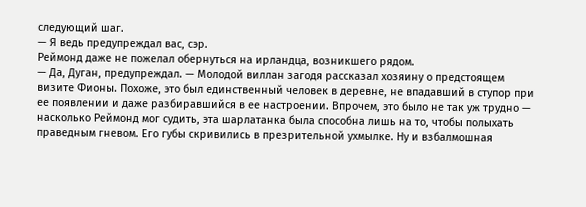следующий шаг.
— Я ведь предупреждал вас, сэр.
Реймонд даже не пожелал обернуться на ирландца, возникшего рядом.
— Да, Дуган, предупреждал. — Молодой виллан загодя рассказал хозяину о предстоящем визите Фионы. Похоже, это был единственный человек в деревне, не впадавший в ступор при ее появлении и даже разбиравшийся в ее настроении. Впрочем, это было не так уж трудно — насколько Реймонд мог судить, эта шарлатанка была способна лишь на то, чтобы полыхать праведным гневом. Его губы скривились в презрительной ухмылке. Ну и взбалмошная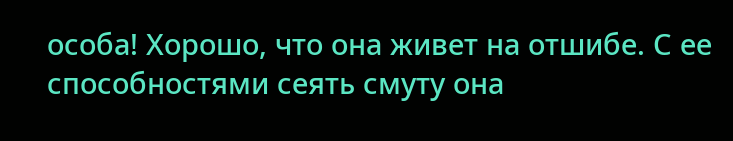особа! Хорошо, что она живет на отшибе. С ее способностями сеять смуту она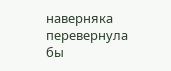наверняка перевернула бы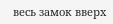весь замок вверх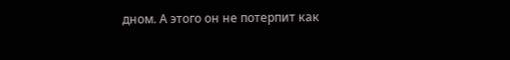дном. А этого он не потерпит как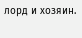лорд и хозяин.